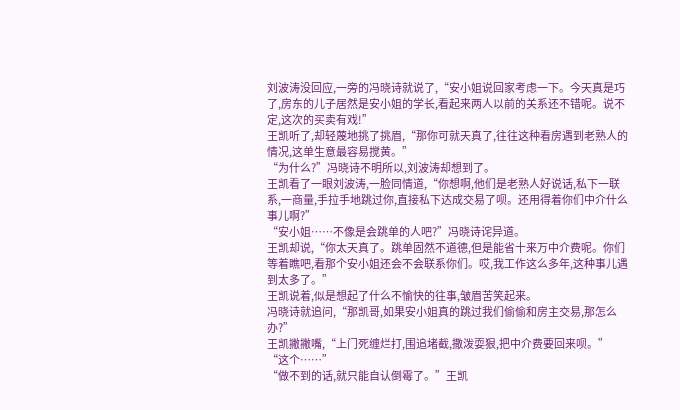刘波涛没回应,一旁的冯晓诗就说了,“安小姐说回家考虑一下。今天真是巧了,房东的儿子居然是安小姐的学长,看起来两人以前的关系还不错呢。说不定,这次的买卖有戏!”
王凯听了,却轻蔑地挑了挑眉,“那你可就天真了,往往这种看房遇到老熟人的情况,这单生意最容易搅黄。”
“为什么?”冯晓诗不明所以,刘波涛却想到了。
王凯看了一眼刘波涛,一脸同情道,“你想啊,他们是老熟人好说话,私下一联系,一商量,手拉手地跳过你,直接私下达成交易了呗。还用得着你们中介什么事儿啊?”
“安小姐……不像是会跳单的人吧?”冯晓诗诧异道。
王凯却说,“你太天真了。跳单固然不道德,但是能省十来万中介费呢。你们等着瞧吧,看那个安小姐还会不会联系你们。哎,我工作这么多年,这种事儿遇到太多了。”
王凯说着,似是想起了什么不愉快的往事,皱眉苦笑起来。
冯晓诗就追问,“那凯哥,如果安小姐真的跳过我们偷偷和房主交易,那怎么办?”
王凯撇撇嘴,“上门死缠烂打,围追堵截,撒泼耍狠,把中介费要回来呗。”
“这个……”
“做不到的话,就只能自认倒霉了。”王凯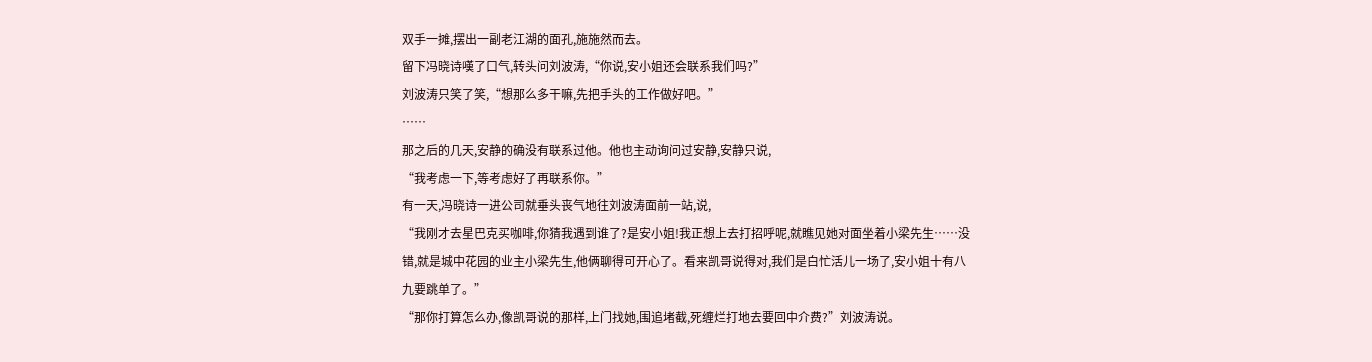双手一摊,摆出一副老江湖的面孔,施施然而去。
留下冯晓诗嘆了口气,转头问刘波涛,“你说,安小姐还会联系我们吗?”
刘波涛只笑了笑,“想那么多干嘛,先把手头的工作做好吧。”
……
那之后的几天,安静的确没有联系过他。他也主动询问过安静,安静只说,
“我考虑一下,等考虑好了再联系你。”
有一天,冯晓诗一进公司就垂头丧气地往刘波涛面前一站,说,
“我刚才去星巴克买咖啡,你猜我遇到谁了?是安小姐!我正想上去打招呼呢,就瞧见她对面坐着小梁先生……没错,就是城中花园的业主小梁先生,他俩聊得可开心了。看来凯哥说得对,我们是白忙活儿一场了,安小姐十有八九要跳单了。”
“那你打算怎么办,像凯哥说的那样,上门找她,围追堵截,死缠烂打地去要回中介费?”刘波涛说。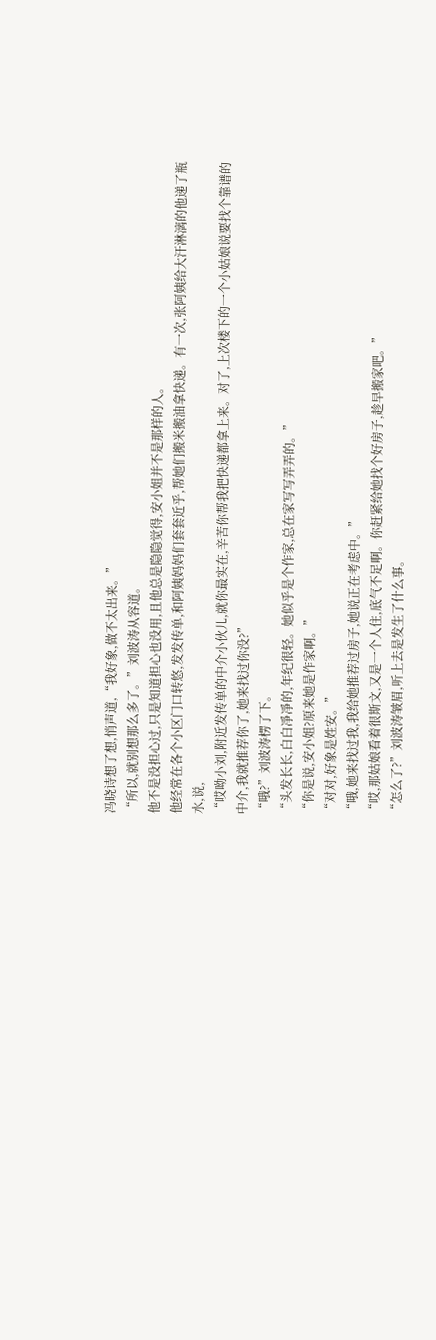冯晓诗想了想,悄声道,“我好象,做不太出来。”
“所以,就别想那么多了。”刘波涛从容道。
他不是没担心过,只是知道担心也没用,且他总是隐隐觉得,安小姐并不是那样的人。
他经常在各个小区门口转悠,发发传单,和阿姨妈妈们套套近乎,帮她们搬米搬油拿快递。有一次,张阿姨给大汗淋漓的他递了瓶水,说,
“哎呦小刘,附近发传单的中介小伙儿,就你最实在,辛苦你帮我把快递都拿上来。对了,上次楼下的一个小姑娘说要找个靠谱的中介,我就推荐你了,她来找过你没?”
“哦?”刘波涛楞了下。
“头发长长,白白凈凈的,年纪很轻。她似乎是个作家,总在家写写弄弄的。”
“你是说,安小姐?原来她是作家啊。”
“对对,好象是姓安。”
“哦,她来找过我,我给她推荐过房子,她说正在考虑中。”
“哎,那姑娘看着很斯文,又是一个人住,底气不足啊。你赶紧给她找个好房子,趁早搬家吧。”
“怎么了?”刘波涛皱眉,听上去是发生了什么事。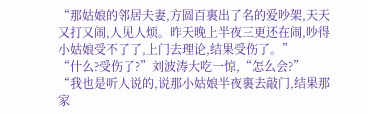“那姑娘的邻居夫妻,方圆百裏出了名的爱吵架,天天又打又闹,人见人烦。昨天晚上半夜三更还在闹,吵得小姑娘受不了了,上门去理论,结果受伤了。”
“什么?受伤了?”刘波涛大吃一惊,“怎么会?”
“我也是听人说的,说那小姑娘半夜裏去敲门,结果那家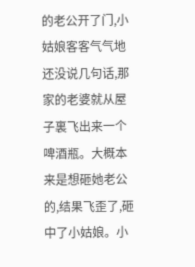的老公开了门,小姑娘客客气气地还没说几句话,那家的老婆就从屋子裏飞出来一个啤酒瓶。大概本来是想砸她老公的,结果飞歪了,砸中了小姑娘。小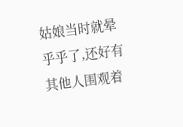姑娘当时就晕乎乎了,还好有其他人围观着